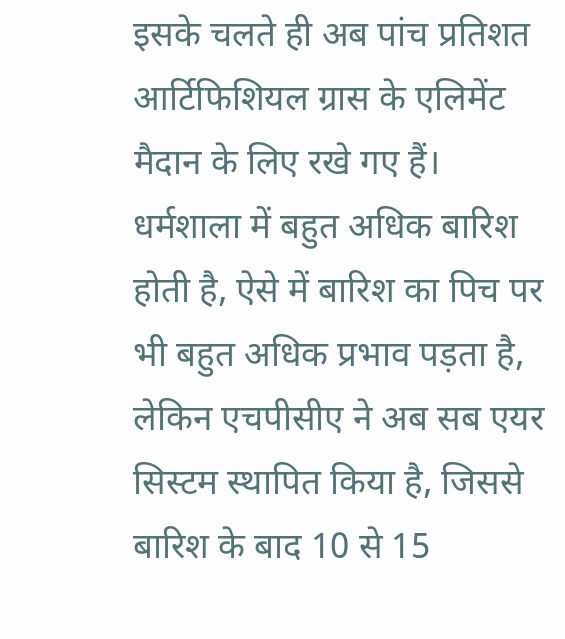इसके चलते ही अब पांच प्रतिशत आर्टिफिशियल ग्रास के एलिमेंट मैदान के लिए रखे गए हैं। धर्मशाला में बहुत अधिक बारिश होती है, ऐसे में बारिश का पिच पर भी बहुत अधिक प्रभाव पड़ता है, लेकिन एचपीसीए ने अब सब एयर सिस्टम स्थापित किया है, जिससे बारिश के बाद 10 से 15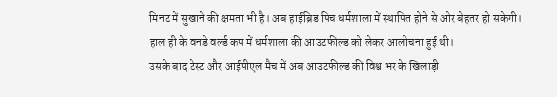मिनट में सुखाने की क्षमता भी है। अब हाईब्रिड पिच धर्मशाला में स्थापित होने से ओर बेहतर हो सकेगी। हाल ही के वनडे वर्ल्ड कप में धर्मशाला की आउटफील्ड को लेकर आलोचना हुई थी।
उसके बाद टेस्ट और आईपीएल मैच में अब आउटफील्ड की विश्व भर के खिलाड़ी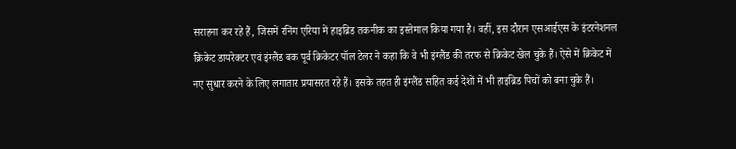सराहना कर रहे हैं, जिसमें रनिंग एरिया में हाइब्रिड तकनीक का इस्तेमाल किया गया है। वहीं, इस दौरान एसआईएस के इंटरनेशनल क्रिकेट डायरेक्टर एवं इंग्लैंड बक पूर्व क्रिकेटर पॉल टेलर ने कहा कि वे भी इंग्लैंड की तरफ से क्रिकेट खेल चुके हैं। ऐसे में क्रिकेट में नए सुधार करने के लिए लगातार प्रयासरत रहे हैं। इसके तहत ही इंग्लैंड सहित कई देशों में भी हाइब्रिड पिचों को बना चुके हैं।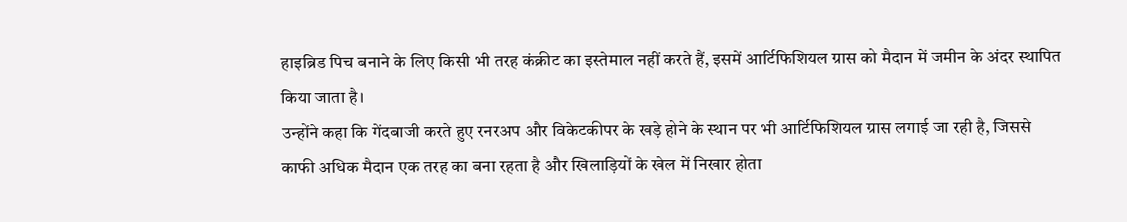हाइब्रिड पिच बनाने के लिए किसी भी तरह कंक्रीट का इस्तेमाल नहीं करते हैं, इसमें आर्टिफिशियल ग्रास को मैदान में जमीन के अंदर स्थापित किया जाता है।
उन्होंने कहा कि गेंदबाजी करते हुए रनरअप और विकेटकीपर के खड़े होने के स्थान पर भी आर्टिफिशियल ग्रास लगाई जा रही है, जिससे काफी अधिक मैदान एक तरह का बना रहता है और खिलाड़ियों के खेल में निखार होता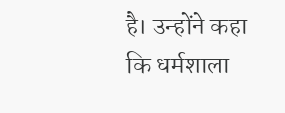है। उन्होंने कहा कि धर्मशाला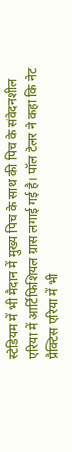स्टेडियम में भी मैदान में मुख्य पिच के साथ की पिच के संवेदनशील एरिया में आर्टिफिशियल ग्रास लगाई गई है। पॉल टेलर ने कहा कि नेट प्रैक्टिस एरिया में भी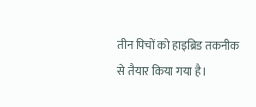तीन पिचों को हाइब्रिड तकनीक से तैयार किया गया है।